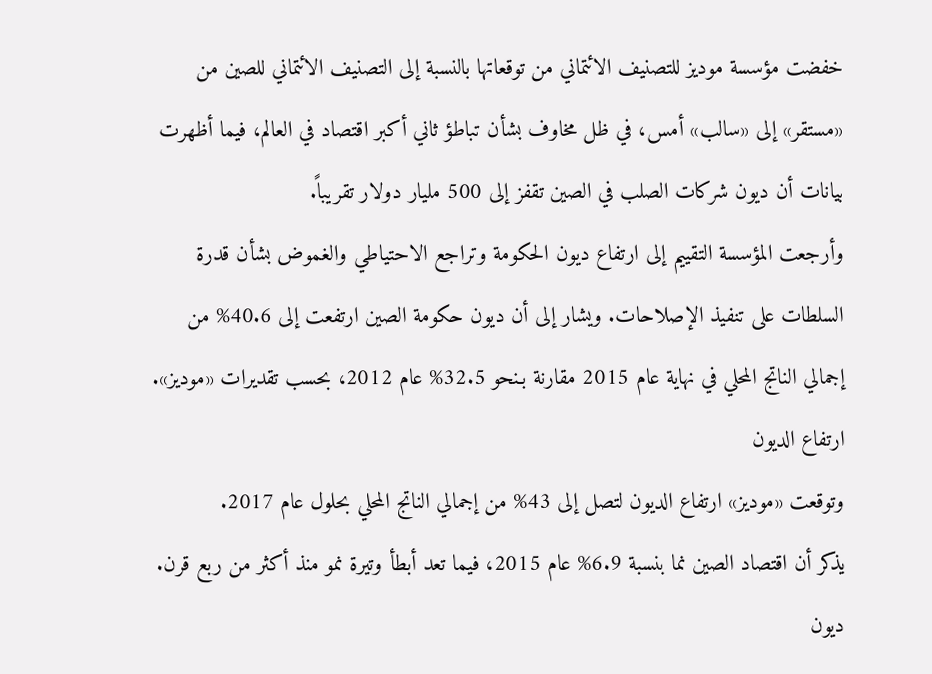خفضت مؤسسة موديز للتصنيف الائتماني من توقعاتها بالنسبة إلى التصنيف الائتماني للصين من «مستقر» إلى «سالب» أمس، في ظل مخاوف بشأن تباطؤ ثاني أكبر اقتصاد في العالم، فيما أظهرت بيانات أن ديون شركات الصلب في الصين تقفز إلى 500 مليار دولار تقريباً.
وأرجعت المؤسسة التقييم إلى ارتفاع ديون الحكومة وتراجع الاحتياطي والغموض بشأن قدرة السلطات على تنفيذ الإصلاحات. ويشار إلى أن ديون حكومة الصين ارتفعت إلى 40.6% من إجمالي الناتج المحلي في نهاية عام 2015 مقارنة بـنحو 32.5% عام 2012، بحسب تقديرات «موديز».
ارتفاع الديون
وتوقعت «موديز» ارتفاع الديون لتصل إلى 43% من إجمالي الناتج المحلي بحلول عام 2017.
يذكر أن اقتصاد الصين نما بنسبة 6.9% عام 2015، فيما تعد أبطأ وتيرة نمو منذ أكثر من ربع قرن.
ديون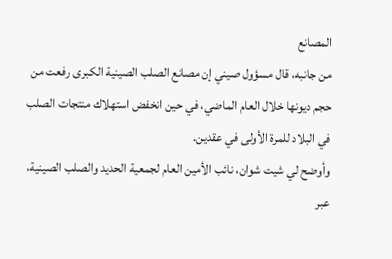المصانع
من جانبه، قال مسؤول صيني إن مصانع الصلب الصينية الكبرى رفعت من حجم ديونها خلال العام الماضي، في حين انخفض استهلاك منتجات الصلب في البلاد للمرة الأولى في عقدين.
وأوضح لي شيت شوان، نائب الأمين العام لجمعية الحديد والصلب الصينية، عبر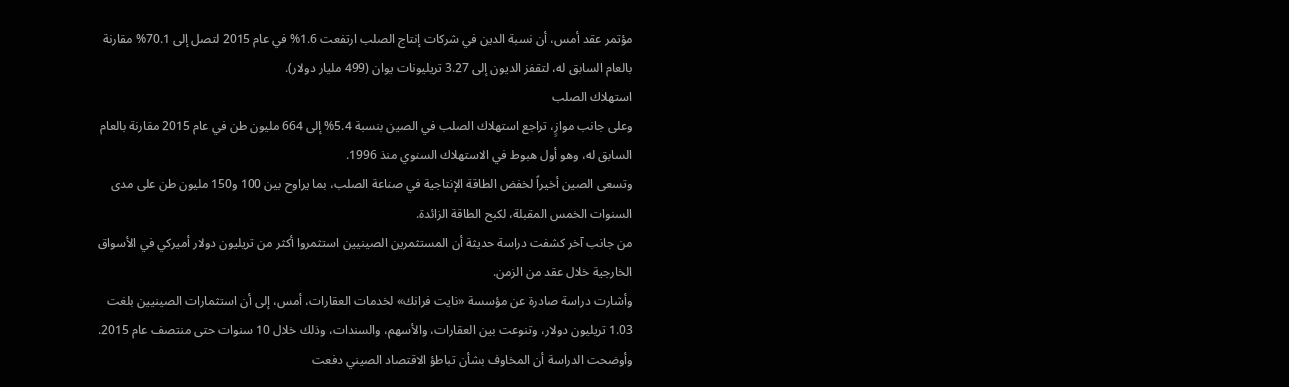مؤتمر عقد أمس، أن نسبة الدين في شركات إنتاج الصلب ارتفعت 1.6% في عام 2015 لتصل إلى 70.1% مقارنة بالعام السابق له، لتقفز الديون إلى 3.27 تريليونات يوان (499 مليار دولار).
استهلاك الصلب
وعلى جانب موازٍ، تراجع استهلاك الصلب في الصين بنسبة 5.4% إلى 664 مليون طن في عام 2015 مقارنة بالعام السابق له، وهو أول هبوط في الاستهلاك السنوي منذ 1996.
وتسعى الصين أخيراً لخفض الطاقة الإنتاجية في صناعة الصلب، بما يراوح بين 100 و150 مليون طن على مدى السنوات الخمس المقبلة، لكبح الطاقة الزائدة.
من جانب آخر كشفت دراسة حديثة أن المستثمرين الصينيين استثمروا أكثر من تريليون دولار أميركي في الأسواق الخارجية خلال عقد من الزمن.
وأشارت دراسة صادرة عن مؤسسة «نايت فرانك» لخدمات العقارات، أمس، إلى أن استثمارات الصينيين بلغت 1.03 تريليون دولار، وتنوعت بين العقارات، والأسهم، والسندات، وذلك خلال 10 سنوات حتى منتصف عام 2015.
وأوضحت الدراسة أن المخاوف بشأن تباطؤ الاقتصاد الصيني دفعت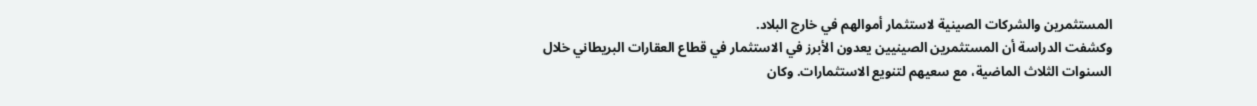المستثمرين والشركات الصينية لاستثمار أموالهم في خارج البلاد.
وكشفت الدراسة أن المستثمرين الصينيين يعدون الأبرز في الاستثمار في قطاع العقارات البريطاني خلال السنوات الثلاث الماضية، مع سعيهم لتنويع الاستثمارات. وكان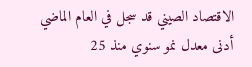الاقتصاد الصيني قد سجل في العام الماضي أدنى معدل نمو سنوي منذ 25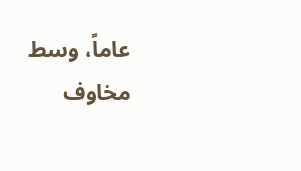عاماً، وسط مخاوف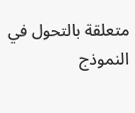متعلقة بالتحول في النموذج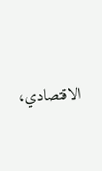الاقتصادي،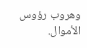وهروب رؤوس الأموال.